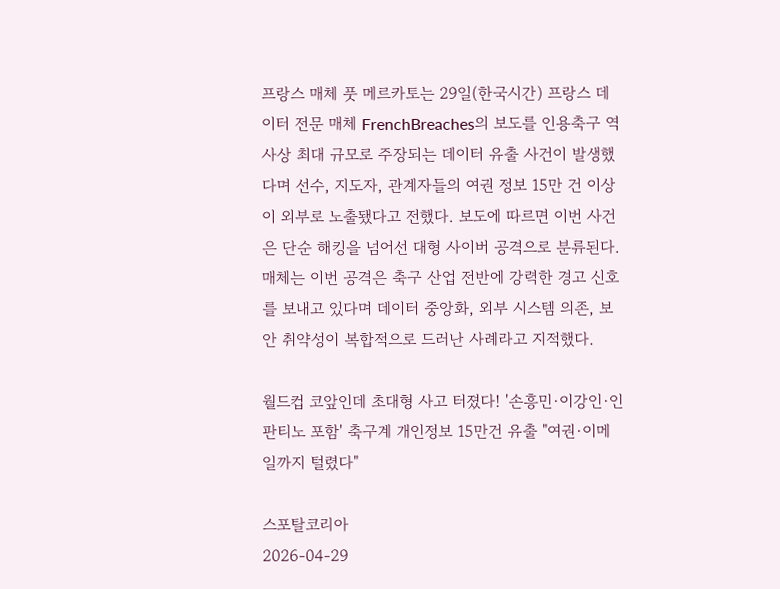프랑스 매체 풋 메르카토는 29일(한국시간) 프랑스 데이터 전문 매체 FrenchBreaches의 보도를 인용축구 역사상 최대 규모로 주장되는 데이터 유출 사건이 발생했다며 선수, 지도자, 관계자들의 여권 정보 15만 건 이상이 외부로 노출됐다고 전했다. 보도에 따르면 이번 사건은 단순 해킹을 넘어선 대형 사이버 공격으로 분류된다. 매체는 이번 공격은 축구 산업 전반에 강력한 경고 신호를 보내고 있다며 데이터 중앙화, 외부 시스템 의존, 보안 취약성이 복합적으로 드러난 사례라고 지적했다.

월드컵 코앞인데 초대형 사고 터졌다! '손흥민·이강인·인판티노 포함' 축구계 개인정보 15만건 유출 "여권·이메일까지 털렸다"

스포탈코리아
2026-04-29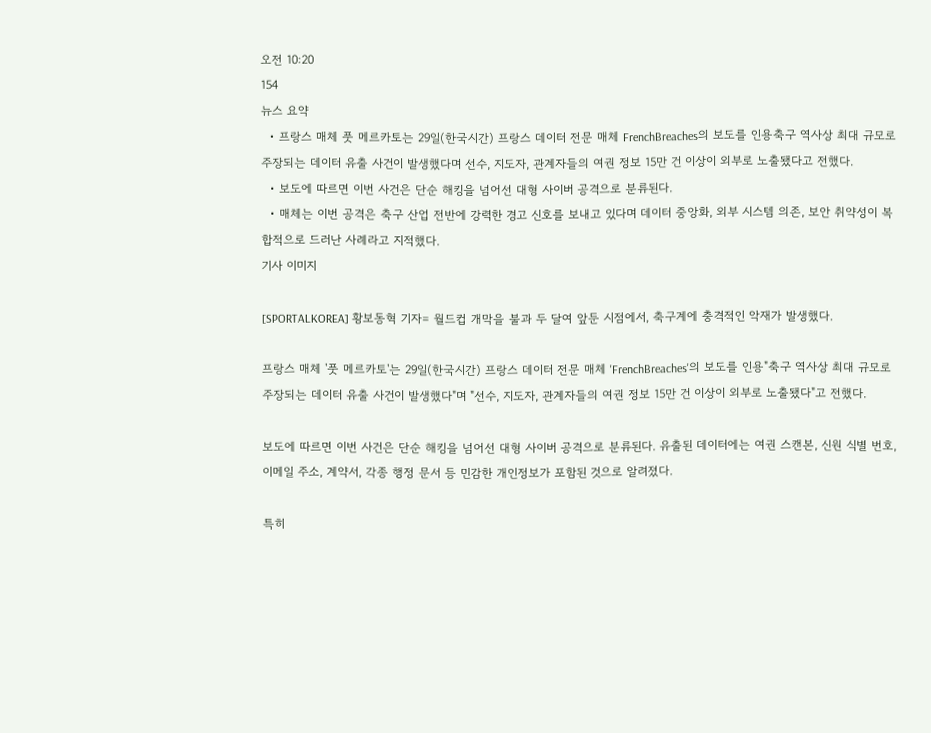오전 10:20
154
뉴스 요약
  • 프랑스 매체 풋 메르카토는 29일(한국시간) 프랑스 데이터 전문 매체 FrenchBreaches의 보도를 인용축구 역사상 최대 규모로 주장되는 데이터 유출 사건이 발생했다며 선수, 지도자, 관계자들의 여권 정보 15만 건 이상이 외부로 노출됐다고 전했다.
  • 보도에 따르면 이번 사건은 단순 해킹을 넘어선 대형 사이버 공격으로 분류된다.
  • 매체는 이번 공격은 축구 산업 전반에 강력한 경고 신호를 보내고 있다며 데이터 중앙화, 외부 시스템 의존, 보안 취약성이 복합적으로 드러난 사례라고 지적했다.
기사 이미지

[SPORTALKOREA] 황보동혁 기자= 월드컵 개막을 불과 두 달여 앞둔 시점에서, 축구계에 충격적인 악재가 발생했다.

프랑스 매체 '풋 메르카토'는 29일(한국시간) 프랑스 데이터 전문 매체 'FrenchBreaches'의 보도를 인용"축구 역사상 최대 규모로 주장되는 데이터 유출 사건이 발생했다"며 "선수, 지도자, 관계자들의 여권 정보 15만 건 이상이 외부로 노출됐다"고 전했다.

보도에 따르면 이번 사건은 단순 해킹을 넘어선 대형 사이버 공격으로 분류된다. 유출된 데이터에는 여권 스캔본, 신원 식별 번호, 이메일 주소, 계약서, 각종 행정 문서 등 민감한 개인정보가 포함된 것으로 알려졌다.

특히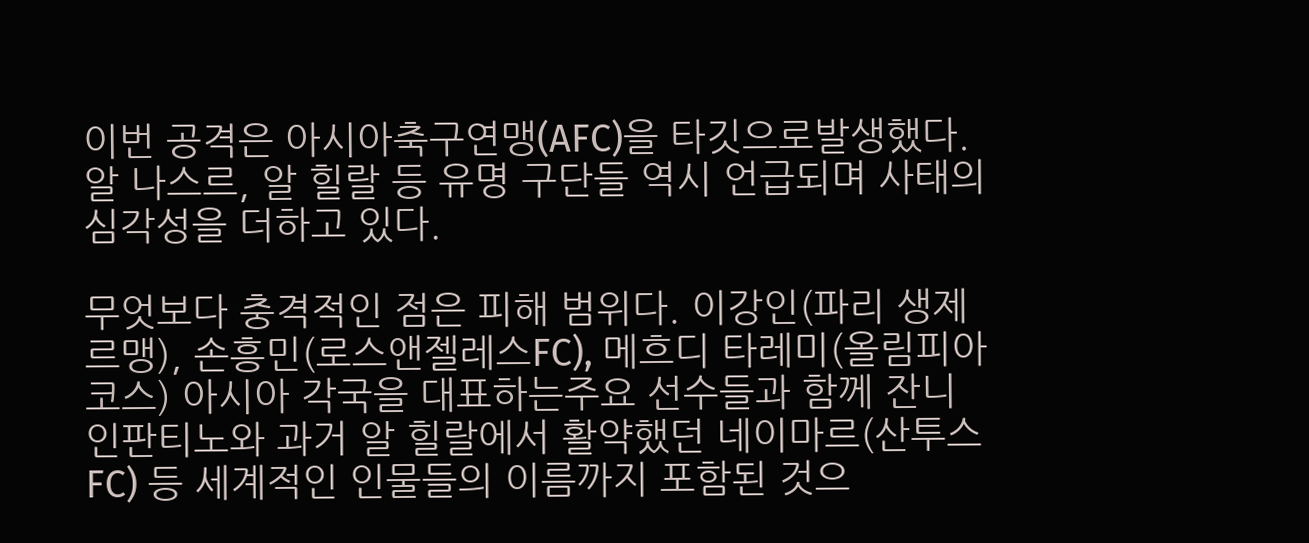이번 공격은 아시아축구연맹(AFC)을 타깃으로발생했다. 알 나스르, 알 힐랄 등 유명 구단들 역시 언급되며 사태의 심각성을 더하고 있다.

무엇보다 충격적인 점은 피해 범위다. 이강인(파리 생제르맹), 손흥민(로스앤젤레스FC), 메흐디 타레미(올림피아코스) 아시아 각국을 대표하는주요 선수들과 함께 잔니 인판티노와 과거 알 힐랄에서 활약했던 네이마르(산투스FC) 등 세계적인 인물들의 이름까지 포함된 것으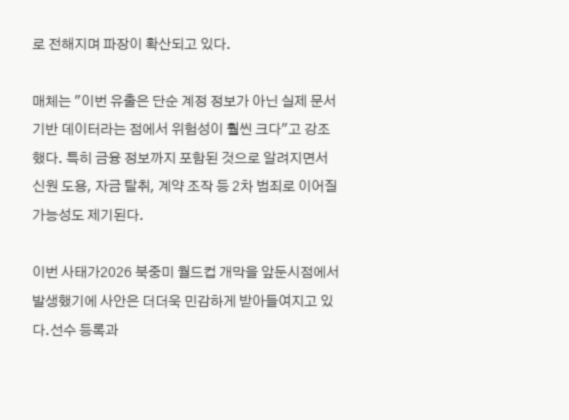로 전해지며 파장이 확산되고 있다.

매체는 "이번 유출은 단순 계정 정보가 아닌 실제 문서 기반 데이터라는 점에서 위험성이 훨씬 크다"고 강조했다. 특히 금융 정보까지 포함된 것으로 알려지면서 신원 도용, 자금 탈취, 계약 조작 등 2차 범죄로 이어질 가능성도 제기된다.

이번 사태가2026 북중미 월드컵 개막을 앞둔시점에서 발생했기에 사안은 더더욱 민감하게 받아들여지고 있다.선수 등록과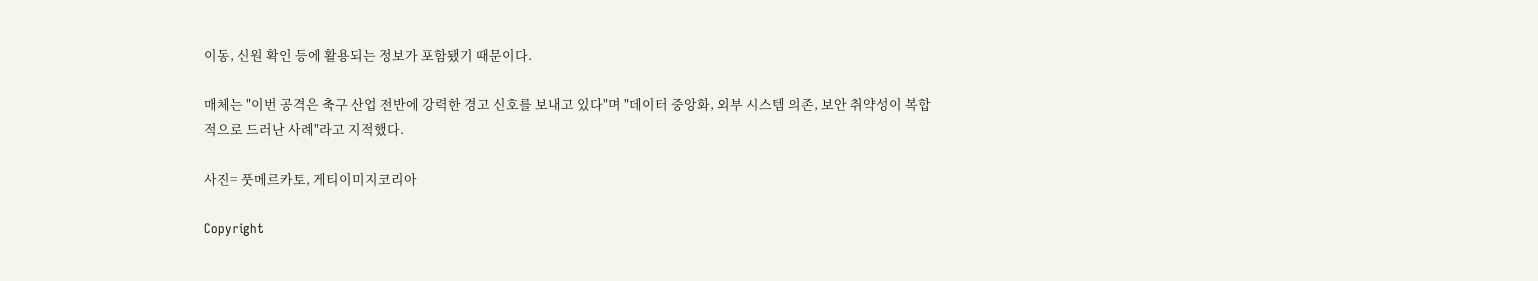이동, 신원 확인 등에 활용되는 정보가 포함됐기 때문이다.

매체는 "이번 공격은 축구 산업 전반에 강력한 경고 신호를 보내고 있다"며 "데이터 중앙화, 외부 시스템 의존, 보안 취약성이 복합적으로 드러난 사례"라고 지적했다.

사진= 풋메르카토, 게티이미지코리아

Copyright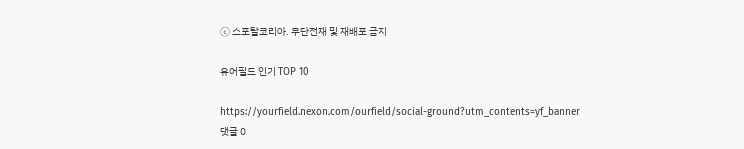ⓒ 스포탈코리아. 무단전재 및 재배포 금지

유어필드 인기 TOP 10

https://yourfield.nexon.com/ourfield/social-ground?utm_contents=yf_banner
댓글 0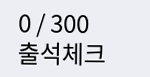0 / 300
출석체크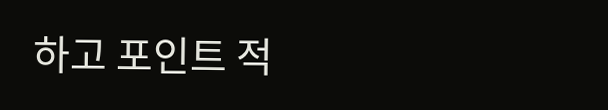하고 포인트 적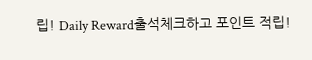립! Daily Reward출석체크하고 포인트 적립!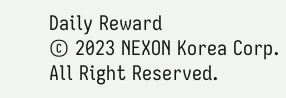Daily Reward
© 2023 NEXON Korea Corp. All Right Reserved.